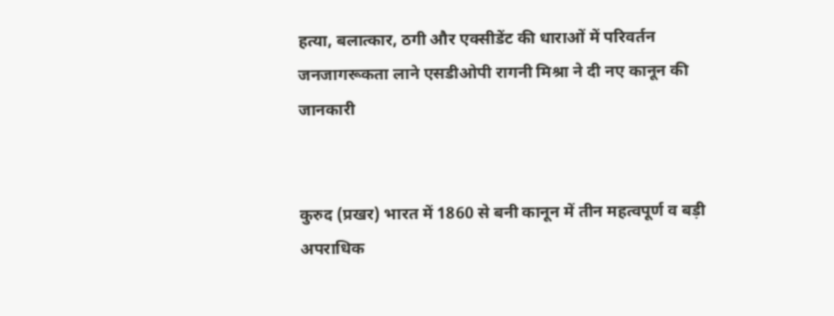हत्या, बलात्कार, ठगी और एक्सीडेंट की धाराओं में परिवर्तन
जनजागरूकता लाने एसडीओपी रागनी मिश्रा ने दी नए कानून की जानकारी


कुरुद (प्रखर) भारत में 1860 से बनी कानून में तीन महत्वपूर्ण व बड़ी अपराधिक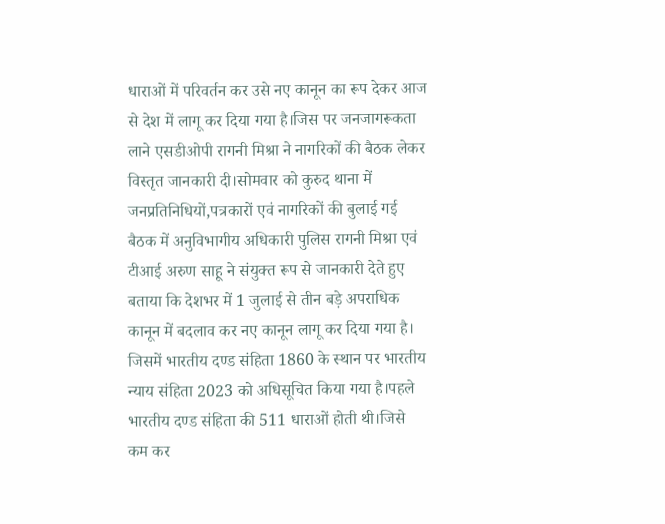धाराओं में परिवर्तन कर उसे नए कानून का रूप देकर आज से देश में लागू कर दिया गया है।जिस पर जनजागरूकता लाने एसडीओपी रागनी मिश्रा ने नागरिकों की बैठक लेकर विस्तृत जानकारी दी।सोमवार को कुरुद थाना में जनप्रतिनिधियों,पत्रकारों एवं नागरिकों की बुलाई गई बैठक में अनुविभागीय अधिकारी पुलिस रागनी मिश्रा एवं टीआई अरुण साहू ने संयुक्त रूप से जानकारी देते हुए बताया कि देशभर में 1 जुलाई से तीन बड़े अपराधिक कानून में बदलाव कर नए कानून लागू कर दिया गया है। जिसमें भारतीय दण्ड संहिता 1860 के स्थान पर भारतीय न्याय संहिता 2023 को अधिसूचित किया गया है।पहले
भारतीय दण्ड संहिता की 511 धाराओं होती थी।जिसे कम कर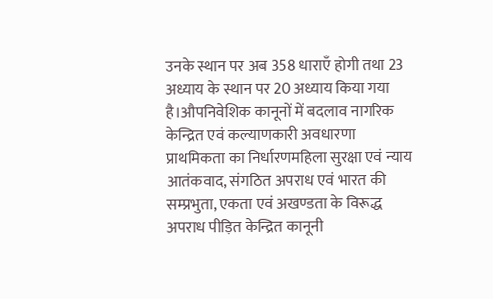उनके स्थान पर अब 358 धाराएँ होगी तथा 23 अध्याय के स्थान पर 20 अध्याय किया गया है।औपनिवेशिक कानूनों में बदलाव नागरिक केन्द्रित एवं कल्याणकारी अवधारणा
प्राथमिकता का निर्धारणमहिला सुरक्षा एवं न्याय
आतंकवाद, संगठित अपराध एवं भारत की सम्प्रभुता, एकता एवं अखण्डता के विरूद्ध अपराध पीड़ित केन्द्रित कानूनी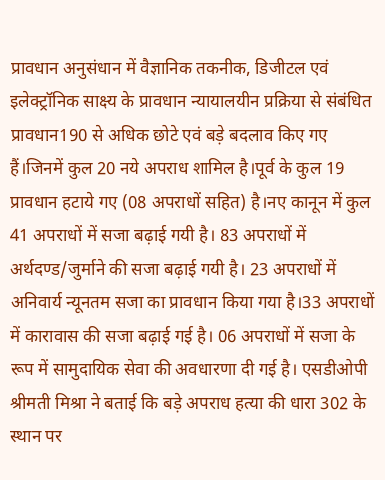प्रावधान अनुसंधान में वैज्ञानिक तकनीक, डिजीटल एवं इलेक्ट्रॉनिक साक्ष्य के प्रावधान न्यायालयीन प्रक्रिया से संबंधित प्रावधान190 से अधिक छोटे एवं बड़े बदलाव किए गए हैं।जिनमें कुल 20 नये अपराध शामिल है।पूर्व के कुल 19 प्रावधान हटाये गए (08 अपराधों सहित) है।नए कानून में कुल 41 अपराधों में सजा बढ़ाई गयी है। 83 अपराधों में अर्थदण्ड/जुर्माने की सजा बढ़ाई गयी है। 23 अपराधों में अनिवार्य न्यूनतम सजा का प्रावधान किया गया है।33 अपराधों में कारावास की सजा बढ़ाई गई है। 06 अपराधों में सजा के रूप में सामुदायिक सेवा की अवधारणा दी गई है। एसडीओपी श्रीमती मिश्रा ने बताई कि बड़े अपराध हत्या की धारा 302 के स्थान पर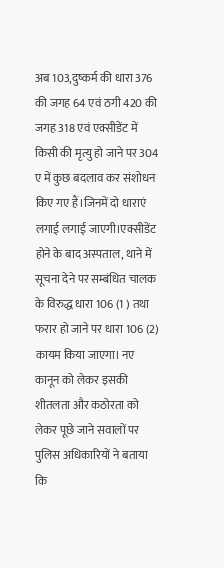अब 103,दुष्कर्म की धारा 376 की जगह 64 एवं ठगी 420 की जगह 318 एवं एक्सीडेंट में किसी की मृत्यु हो जाने पर 304 ए में कुछ बदलाव कर संशोधन किए गए हैं।जिनमें दो धाराएं लगाई लगाई जाएगी।एक्सीडेंट होने के बाद अस्पताल, थाने में सूचना देने पर सम्बंधित चालक के विरुद्ध धारा 106 (1 ) तथा फरार हो जाने पर धारा 106 (2) कायम किया जाएगा। नए कानून को लेकर इसकी शीतलता और कठोरता को लेकर पूछे जाने सवालों पर पुलिस अधिकारियों ने बताया कि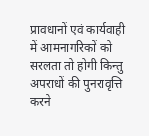प्रावधानों एवं कार्यवाही में आमनागरिकों को सरलता तो होगी किन्तु अपराधों की पुनरावृत्ति करने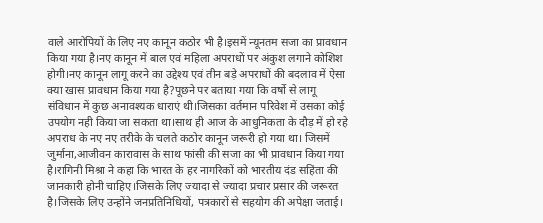वाले आरोपियों के लिए नए कानून कठोर भी है।इसमें न्यूनतम सजा का प्रावधान किया गया है।नए कानून में बाल एवं महिला अपराधों पर अंकुश लगाने कोशिश होगी।नए कानून लागू करने का उद्देश्य एवं तीन बड़े अपराधों की बदलाव में ऐसा क्या खास प्रावधान किया गया है?पूछने पर बताया गया कि वर्षो से लागू संविधान में कुछ अनावश्यक धाराएं थी।जिसका वर्तमान परिवेश में उसका कोई उपयोग नही किया जा सकता था।साथ ही आज के आधुनिकता के दौड़ में हो रहे अपराध के नए नए तरीके के चलते कठोर कानून जरूरी हो गया था। जिसमें जुर्माना,आजीवन कारावास के साथ फांसी की सजा का भी प्रावधान किया गया है।रागिनी मिश्रा ने कहा कि भारत के हर नागरिकों को भारतीय दंड सहिंता की जानकारी होनी चाहिए।जिसके लिए ज्यादा से ज्यादा प्रचार प्रसार की जरूरत है।जिसके लिए उन्होंने जनप्रतिनिधियों, पत्रकारों से सहयोग की अपेक्षा जताई।